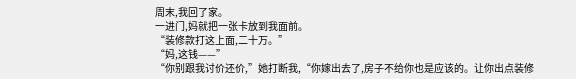周末,我回了家。
一进门,妈就把一张卡放到我面前。
“装修款打这上面,二十万。”
“妈,这钱——”
“你别跟我讨价还价,”她打断我,“你嫁出去了,房子不给你也是应该的。让你出点装修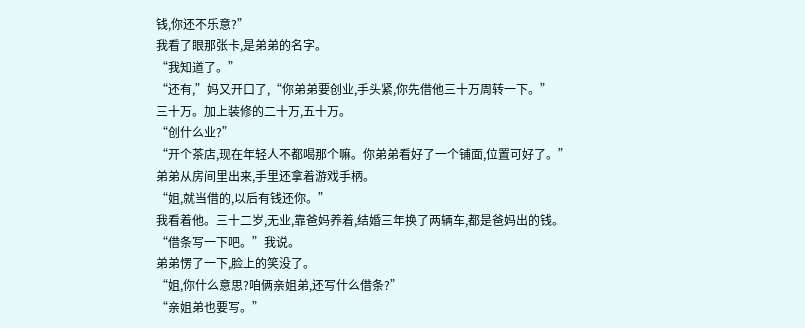钱,你还不乐意?”
我看了眼那张卡,是弟弟的名字。
“我知道了。”
“还有,”妈又开口了,“你弟弟要创业,手头紧,你先借他三十万周转一下。”
三十万。加上装修的二十万,五十万。
“创什么业?”
“开个茶店,现在年轻人不都喝那个嘛。你弟弟看好了一个铺面,位置可好了。”
弟弟从房间里出来,手里还拿着游戏手柄。
“姐,就当借的,以后有钱还你。”
我看着他。三十二岁,无业,靠爸妈养着,结婚三年换了两辆车,都是爸妈出的钱。
“借条写一下吧。”我说。
弟弟愣了一下,脸上的笑没了。
“姐,你什么意思?咱俩亲姐弟,还写什么借条?”
“亲姐弟也要写。”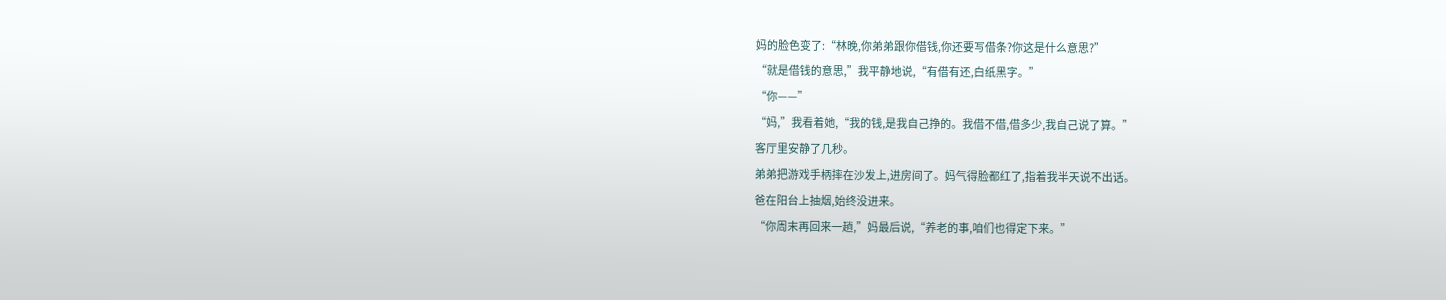妈的脸色变了:“林晚,你弟弟跟你借钱,你还要写借条?你这是什么意思?”
“就是借钱的意思,”我平静地说,“有借有还,白纸黑字。”
“你——”
“妈,”我看着她,“我的钱,是我自己挣的。我借不借,借多少,我自己说了算。”
客厅里安静了几秒。
弟弟把游戏手柄摔在沙发上,进房间了。妈气得脸都红了,指着我半天说不出话。
爸在阳台上抽烟,始终没进来。
“你周末再回来一趟,”妈最后说,“养老的事,咱们也得定下来。”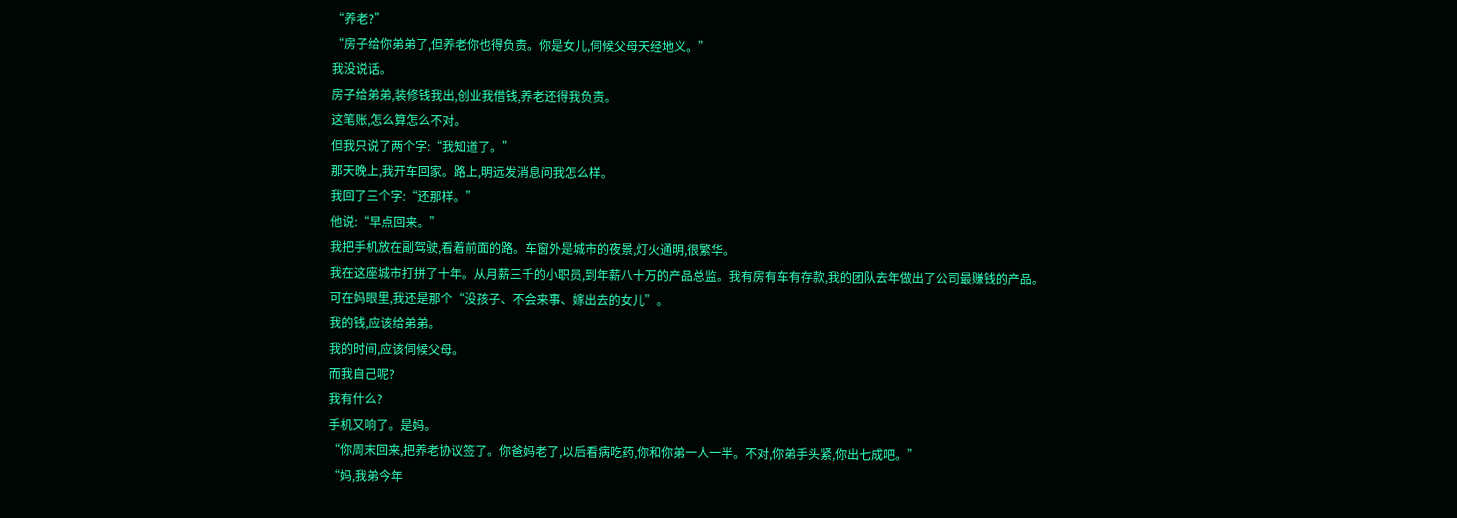“养老?”
“房子给你弟弟了,但养老你也得负责。你是女儿,伺候父母天经地义。”
我没说话。
房子给弟弟,装修钱我出,创业我借钱,养老还得我负责。
这笔账,怎么算怎么不对。
但我只说了两个字:“我知道了。”
那天晚上,我开车回家。路上,明远发消息问我怎么样。
我回了三个字:“还那样。”
他说:“早点回来。”
我把手机放在副驾驶,看着前面的路。车窗外是城市的夜景,灯火通明,很繁华。
我在这座城市打拼了十年。从月薪三千的小职员,到年薪八十万的产品总监。我有房有车有存款,我的团队去年做出了公司最赚钱的产品。
可在妈眼里,我还是那个“没孩子、不会来事、嫁出去的女儿”。
我的钱,应该给弟弟。
我的时间,应该伺候父母。
而我自己呢?
我有什么?
手机又响了。是妈。
“你周末回来,把养老协议签了。你爸妈老了,以后看病吃药,你和你弟一人一半。不对,你弟手头紧,你出七成吧。”
“妈,我弟今年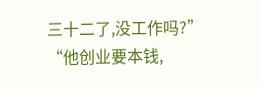三十二了,没工作吗?”
“他创业要本钱,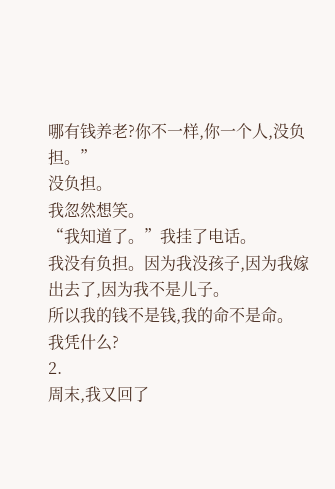哪有钱养老?你不一样,你一个人,没负担。”
没负担。
我忽然想笑。
“我知道了。”我挂了电话。
我没有负担。因为我没孩子,因为我嫁出去了,因为我不是儿子。
所以我的钱不是钱,我的命不是命。
我凭什么?
2.
周末,我又回了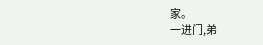家。
一进门,弟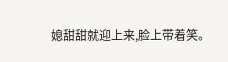媳甜甜就迎上来,脸上带着笑。